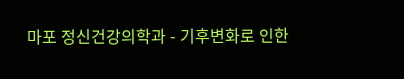마포 정신건강의학과 - 기후변화로 인한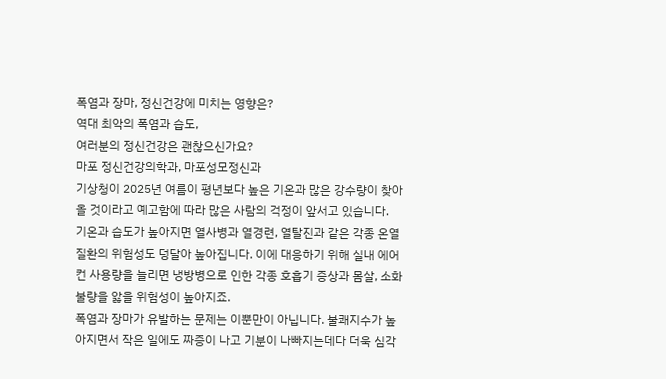폭염과 장마, 정신건강에 미치는 영향은?
역대 최악의 폭염과 습도,
여러분의 정신건강은 괜찮으신가요?
마포 정신건강의학과, 마포성모정신과
기상청이 2025년 여름이 평년보다 높은 기온과 많은 강수량이 찾아올 것이라고 예고함에 따라 많은 사람의 걱정이 앞서고 있습니다.
기온과 습도가 높아지면 열사병과 열경련, 열탈진과 같은 각종 온열질환의 위험성도 덩달아 높아집니다. 이에 대응하기 위해 실내 에어컨 사용량을 늘리면 냉방병으로 인한 각종 호흡기 증상과 몸살, 소화불량을 앓을 위험성이 높아지죠.
폭염과 장마가 유발하는 문제는 이뿐만이 아닙니다. 불쾌지수가 높아지면서 작은 일에도 짜증이 나고 기분이 나빠지는데다 더욱 심각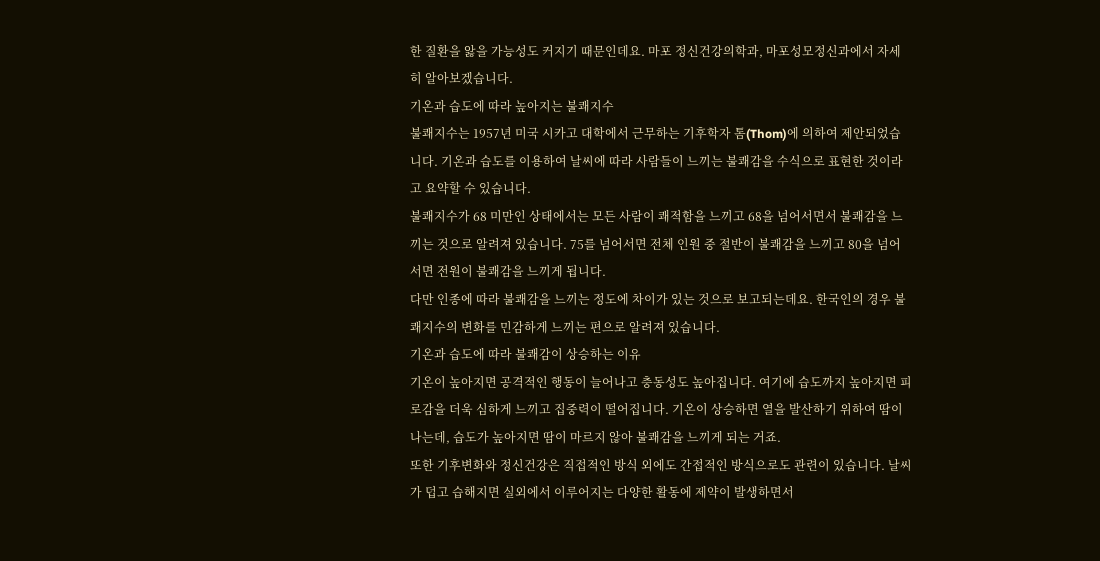한 질환을 앓을 가능성도 커지기 때문인데요. 마포 정신건강의학과, 마포성모정신과에서 자세히 알아보겠습니다.
기온과 습도에 따라 높아지는 불쾌지수
불쾌지수는 1957년 미국 시카고 대학에서 근무하는 기후학자 톰(Thom)에 의하여 제안되었습니다. 기온과 습도를 이용하여 날씨에 따라 사람들이 느끼는 불쾌감을 수식으로 표현한 것이라고 요약할 수 있습니다.
불쾌지수가 68 미만인 상태에서는 모든 사람이 쾌적함을 느끼고 68을 넘어서면서 불쾌감을 느끼는 것으로 알려져 있습니다. 75를 넘어서면 전체 인원 중 절반이 불쾌감을 느끼고 80을 넘어서면 전원이 불쾌감을 느끼게 됩니다.
다만 인종에 따라 불쾌감을 느끼는 정도에 차이가 있는 것으로 보고되는데요. 한국인의 경우 불쾌지수의 변화를 민감하게 느끼는 편으로 알려져 있습니다.
기온과 습도에 따라 불쾌감이 상승하는 이유
기온이 높아지면 공격적인 행동이 늘어나고 충동성도 높아집니다. 여기에 습도까지 높아지면 피로감을 더욱 심하게 느끼고 집중력이 떨어집니다. 기온이 상승하면 열을 발산하기 위하여 땀이 나는데, 습도가 높아지면 땀이 마르지 않아 불쾌감을 느끼게 되는 거죠.
또한 기후변화와 정신건강은 직접적인 방식 외에도 간접적인 방식으로도 관련이 있습니다. 날씨가 덥고 습해지면 실외에서 이루어지는 다양한 활동에 제약이 발생하면서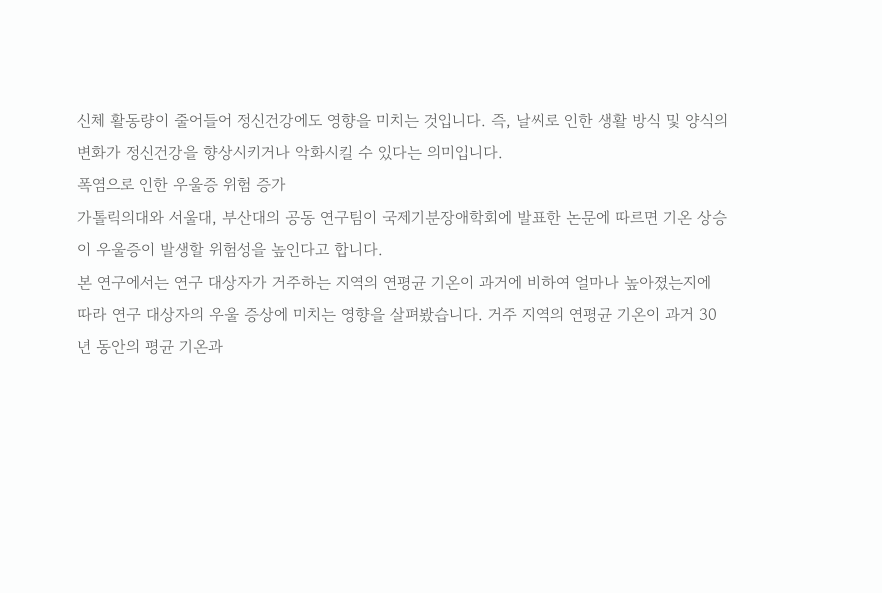신체 활동량이 줄어들어 정신건강에도 영향을 미치는 것입니다. 즉, 날씨로 인한 생활 방식 및 양식의 변화가 정신건강을 향상시키거나 악화시킬 수 있다는 의미입니다.
폭염으로 인한 우울증 위험 증가
가톨릭의대와 서울대, 부산대의 공동 연구팀이 국제기분장애학회에 발표한 논문에 따르면 기온 상승이 우울증이 발생할 위험성을 높인다고 합니다.
본 연구에서는 연구 대상자가 거주하는 지역의 연평균 기온이 과거에 비하여 얼마나 높아졌는지에 따라 연구 대상자의 우울 증상에 미치는 영향을 살펴봤습니다. 거주 지역의 연평균 기온이 과거 30년 동안의 평균 기온과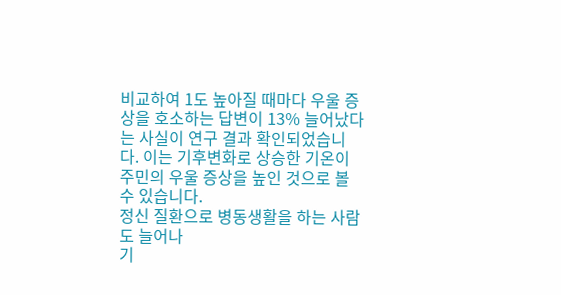비교하여 1도 높아질 때마다 우울 증상을 호소하는 답변이 13% 늘어났다는 사실이 연구 결과 확인되었습니다. 이는 기후변화로 상승한 기온이 주민의 우울 증상을 높인 것으로 볼 수 있습니다.
정신 질환으로 병동생활을 하는 사람도 늘어나
기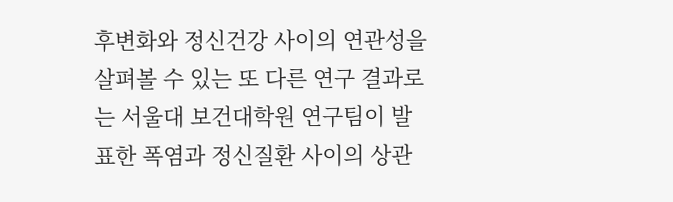후변화와 정신건강 사이의 연관성을 살펴볼 수 있는 또 다른 연구 결과로는 서울대 보건대학원 연구팀이 발표한 폭염과 정신질환 사이의 상관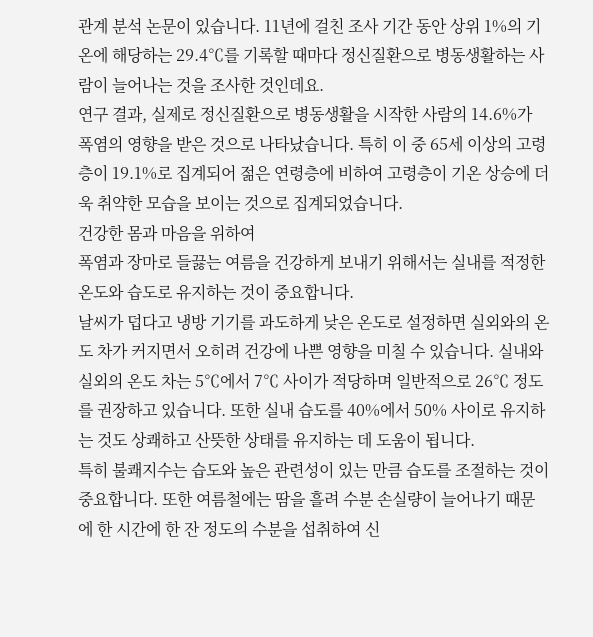관계 분석 논문이 있습니다. 11년에 걸친 조사 기간 동안 상위 1%의 기온에 해당하는 29.4℃를 기록할 때마다 정신질환으로 병동생활하는 사람이 늘어나는 것을 조사한 것인데요.
연구 결과, 실제로 정신질환으로 병동생활을 시작한 사람의 14.6%가 폭염의 영향을 받은 것으로 나타났습니다. 특히 이 중 65세 이상의 고령층이 19.1%로 집계되어 젊은 연령층에 비하여 고령층이 기온 상승에 더욱 취약한 모습을 보이는 것으로 집계되었습니다.
건강한 몸과 마음을 위하여
폭염과 장마로 들끓는 여름을 건강하게 보내기 위해서는 실내를 적정한 온도와 습도로 유지하는 것이 중요합니다.
날씨가 덥다고 냉방 기기를 과도하게 낮은 온도로 설정하면 실외와의 온도 차가 커지면서 오히려 건강에 나쁜 영향을 미칠 수 있습니다. 실내와 실외의 온도 차는 5℃에서 7℃ 사이가 적당하며 일반적으로 26℃ 정도를 권장하고 있습니다. 또한 실내 습도를 40%에서 50% 사이로 유지하는 것도 상쾌하고 산뜻한 상태를 유지하는 데 도움이 됩니다.
특히 불쾌지수는 습도와 높은 관련성이 있는 만큼 습도를 조절하는 것이 중요합니다. 또한 여름철에는 땀을 흘려 수분 손실량이 늘어나기 때문에 한 시간에 한 잔 정도의 수분을 섭취하여 신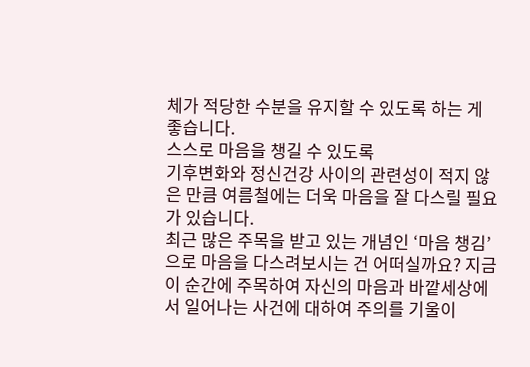체가 적당한 수분을 유지할 수 있도록 하는 게 좋습니다.
스스로 마음을 챙길 수 있도록
기후변화와 정신건강 사이의 관련성이 적지 않은 만큼 여름철에는 더욱 마음을 잘 다스릴 필요가 있습니다.
최근 많은 주목을 받고 있는 개념인 ‘마음 챙김’으로 마음을 다스려보시는 건 어떠실까요? 지금 이 순간에 주목하여 자신의 마음과 바깥세상에서 일어나는 사건에 대하여 주의를 기울이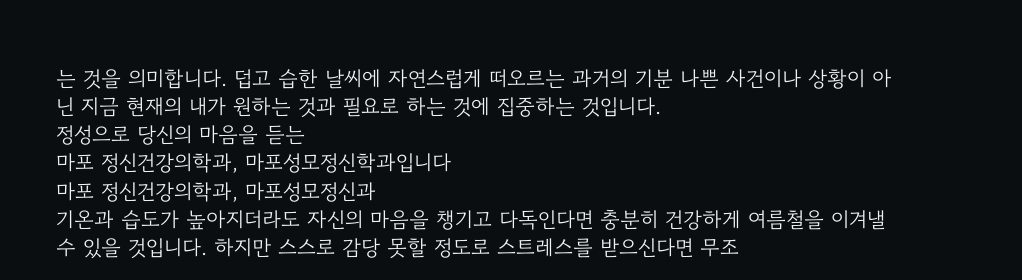는 것을 의미합니다. 덥고 습한 날씨에 자연스럽게 떠오르는 과거의 기분 나쁜 사건이나 상황이 아닌 지금 현재의 내가 원하는 것과 필요로 하는 것에 집중하는 것입니다.
정성으로 당신의 마음을 듣는
마포 정신건강의학과, 마포성모정신학과입니다
마포 정신건강의학과, 마포성모정신과
기온과 습도가 높아지더라도 자신의 마음을 챙기고 다독인다면 충분히 건강하게 여름철을 이겨낼 수 있을 것입니다. 하지만 스스로 감당 못할 정도로 스트레스를 받으신다면 무조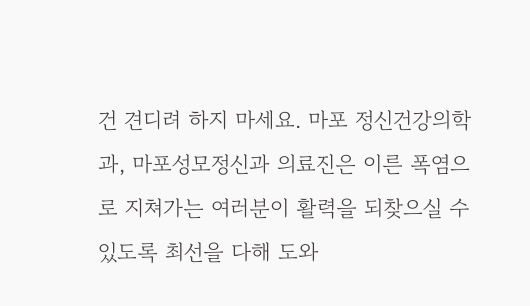건 견디려 하지 마세요. 마포 정신건강의학과, 마포성모정신과 의료진은 이른 폭염으로 지쳐가는 여러분이 활력을 되찾으실 수 있도록 최선을 다해 도와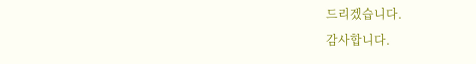드리겠습니다.
감사합니다.